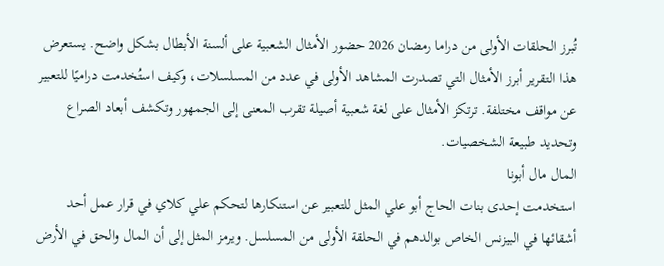تُبرز الحلقات الأولى من دراما رمضان 2026 حضور الأمثال الشعبية على ألسنة الأبطال بشكل واضح. يستعرض هذا التقرير أبرز الأمثال التي تصدرت المشاهد الأولى في عدد من المسلسلات، وكيف استُخدمت دراميًا للتعبير عن مواقف مختلفة. ترتكز الأمثال على لغة شعبية أصيلة تقرب المعنى إلى الجمهور وتكشف أبعاد الصراع وتحديد طبيعة الشخصيات.
المال مال أبونا
استخدمت إحدى بنات الحاج أبو علي المثل للتعبير عن استنكارها لتحكم علي كلاي في قرار عمل أحد أشقائها في البيزنس الخاص بوالدهم في الحلقة الأولى من المسلسل. ويرمز المثل إلى أن المال والحق في الأرض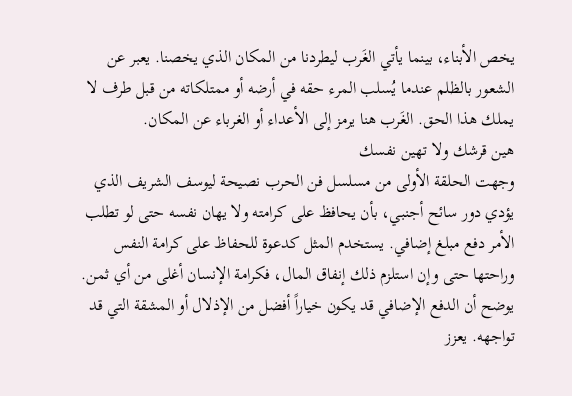يخص الأبناء، بينما يأتي الغَرب ليطردنا من المكان الذي يخصنا. يعبر عن الشعور بالظلم عندما يُسلب المرء حقه في أرضه أو ممتلكاته من قبل طرف لا يملك هذا الحق. الغَرب هنا يرمز إلى الأعداء أو الغرباء عن المكان.
هين قرشك ولا تهين نفسك
وجهت الحلقة الأولى من مسلسل فن الحرب نصيحة ليوسف الشريف الذي يؤدي دور سائح أجنبي، بأن يحافظ على كرامته ولا يهان نفسه حتى لو تطلب الأمر دفع مبلغ إضافي. يستخدم المثل كدعوة للحفاظ على كرامة النفس وراحتها حتى وإن استلزم ذلك إنفاق المال، فكرامة الإنسان أغلى من أي ثمن. يوضح أن الدفع الإضافي قد يكون خياراً أفضل من الإذلال أو المشقة التي قد تواجهه. يعزز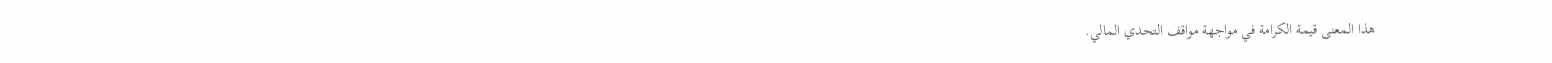هذا المعنى قيمة الكرامة في مواجهة مواقف التحدي المالي.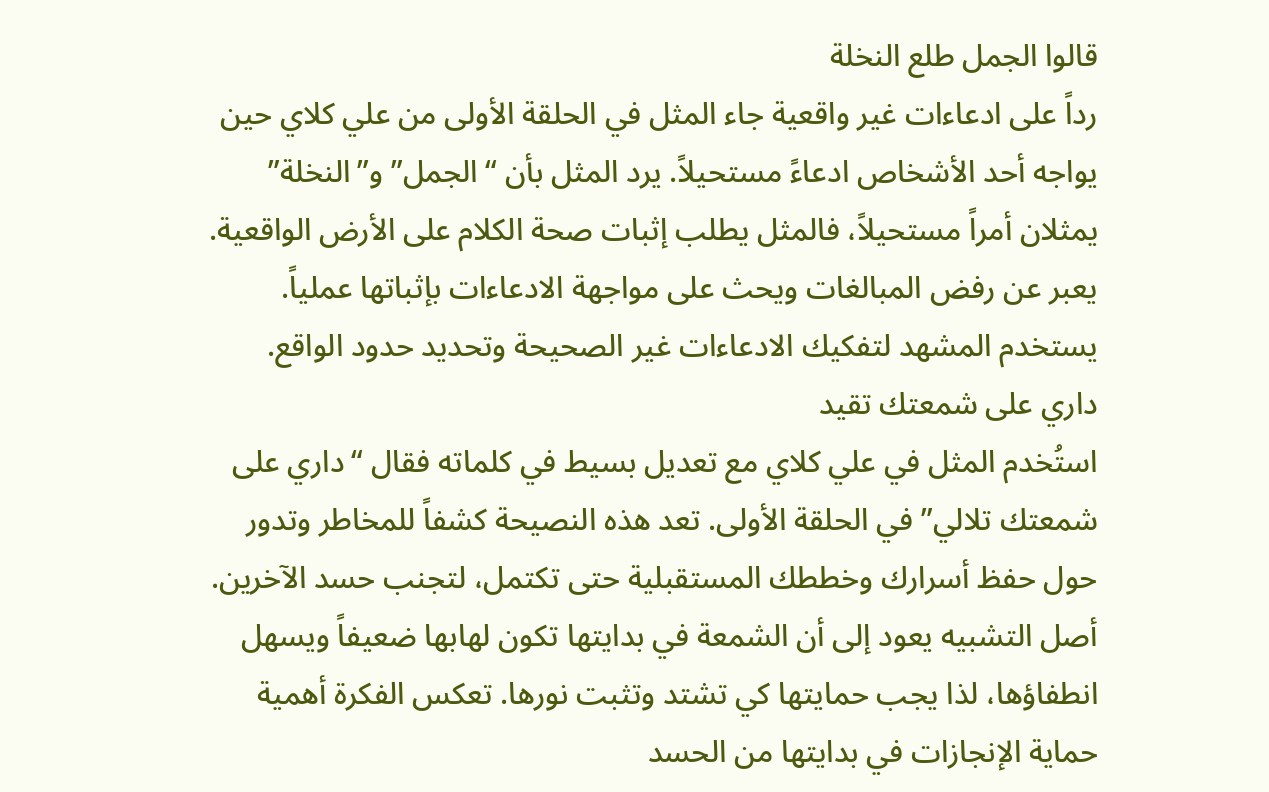قالوا الجمل طلع النخلة
رداً على ادعاءات غير واقعية جاء المثل في الحلقة الأولى من علي كلاي حين يواجه أحد الأشخاص ادعاءً مستحيلاً. يرد المثل بأن “الجمل” و”النخلة” يمثلان أمراً مستحيلاً، فالمثل يطلب إثبات صحة الكلام على الأرض الواقعية. يعبر عن رفض المبالغات ويحث على مواجهة الادعاءات بإثباتها عملياً. يستخدم المشهد لتفكيك الادعاءات غير الصحيحة وتحديد حدود الواقع.
داري على شمعتك تقيد
استُخدم المثل في علي كلاي مع تعديل بسيط في كلماته فقال “داري على شمعتك تلالي” في الحلقة الأولى. تعد هذه النصيحة كشفاً للمخاطر وتدور حول حفظ أسرارك وخططك المستقبلية حتى تكتمل، لتجنب حسد الآخرين. أصل التشبيه يعود إلى أن الشمعة في بدايتها تكون لهابها ضعيفاً ويسهل انطفاؤها، لذا يجب حمايتها كي تشتد وتثبت نورها. تعكس الفكرة أهمية حماية الإنجازات في بدايتها من الحسد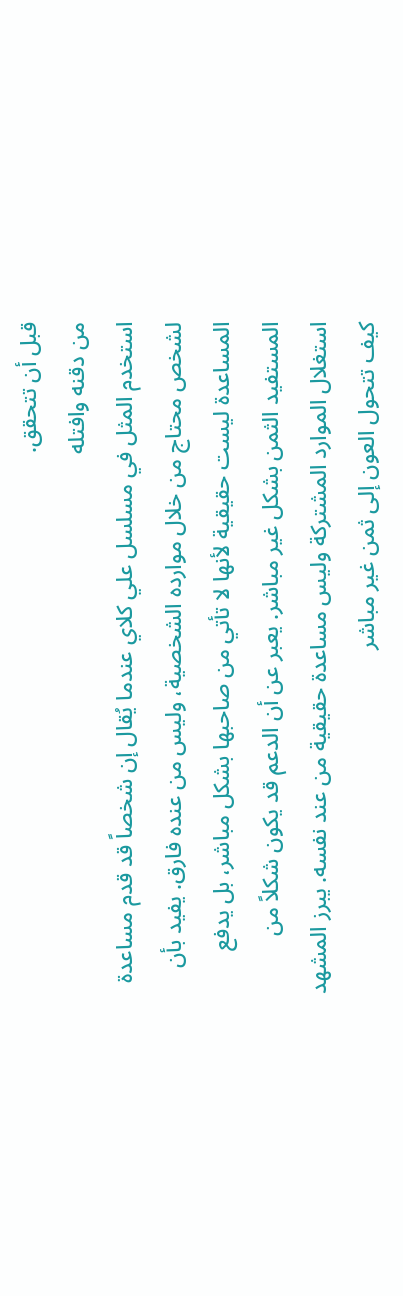قبل أن تتحقق.
من دقنه وافتله
استخدم المثل في مسلسل علي كلاي عندما يُقال إن شخصاً قد قدم مساعدة لشخص محتاج من خلال موارده الشخصية، وليس من عنده فارق. يفيد بأن المساعدة ليست حقيقية لأنها لا تأتي من صاحبها بشكل مباشر، بل يدفع المستفيد الثمن بشكل غير مباشر. يعبر عن أن الدعم قد يكون شكلاً من استغلال الموارد المشتركة وليس مساعدة حقيقية من عند نفسه. يبرز المشهد كيف تتحول العون إلى ثمن غير مباشر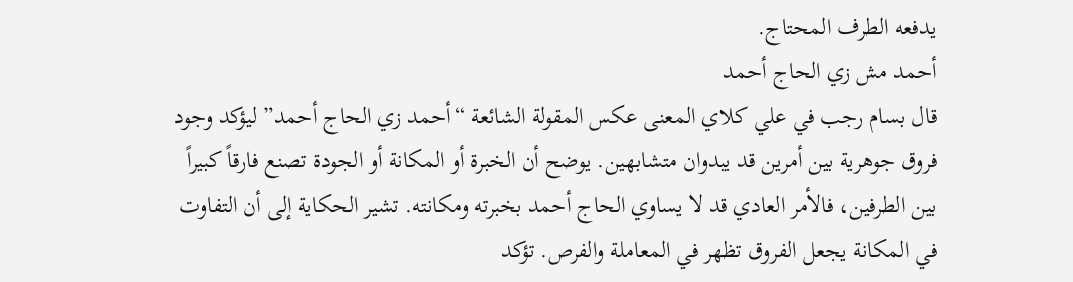يدفعه الطرف المحتاج.
أحمد مش زي الحاج أحمد
قال بسام رجب في علي كلاي المعنى عكس المقولة الشائعة “أحمد زي الحاج أحمد” ليؤكد وجود فروق جوهرية بين أمرين قد يبدوان متشابهين. يوضح أن الخبرة أو المكانة أو الجودة تصنع فارقاً كبيراً بين الطرفين، فالأمر العادي قد لا يساوي الحاج أحمد بخبرته ومكانته. تشير الحكاية إلى أن التفاوت في المكانة يجعل الفروق تظهر في المعاملة والفرص. تؤكد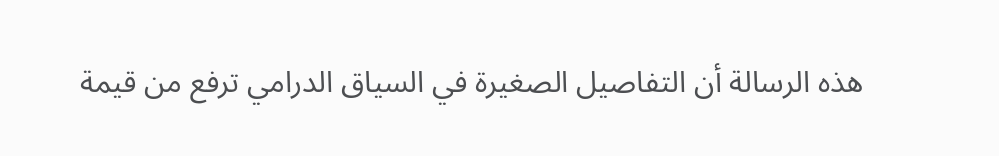هذه الرسالة أن التفاصيل الصغيرة في السياق الدرامي ترفع من قيمة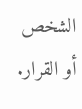الشخص أو القرار.